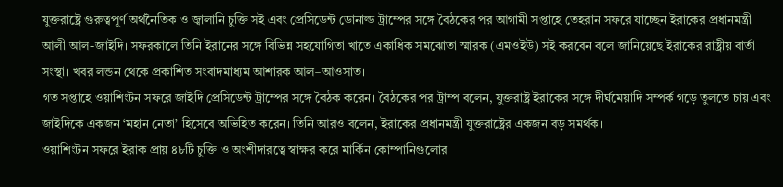যুক্তরাষ্ট্রে গুরুত্বপূর্ণ অর্থনৈতিক ও জ্বালানি চুক্তি সই এবং প্রেসিডেন্ট ডোনাল্ড ট্রাম্পের সঙ্গে বৈঠকের পর আগামী সপ্তাহে তেহরান সফরে যাচ্ছেন ইরাকের প্রধানমন্ত্রী আলী আল-জাইদি। সফরকালে তিনি ইরানের সঙ্গে বিভিন্ন সহযোগিতা খাতে একাধিক সমঝোতা স্মারক (এমওইউ) সই করবেন বলে জানিয়েছে ইরাকের রাষ্ট্রীয় বার্তা সংস্থা। খবর লন্ডন থেকে প্রকাশিত সংবাদমাধ্যম আশারক আল–আওসাত।
গত সপ্তাহে ওয়াশিংটন সফরে জাইদি প্রেসিডেন্ট ট্রাম্পের সঙ্গে বৈঠক করেন। বৈঠকের পর ট্রাম্প বলেন, যুক্তরাষ্ট্র ইরাকের সঙ্গে দীর্ঘমেয়াদি সম্পর্ক গড়ে তুলতে চায় এবং জাইদিকে একজন ‘মহান নেতা’ হিসেবে অভিহিত করেন। তিনি আরও বলেন, ইরাকের প্রধানমন্ত্রী যুক্তরাষ্ট্রের একজন বড় সমর্থক।
ওয়াশিংটন সফরে ইরাক প্রায় ৪৮টি চুক্তি ও অংশীদারত্বে স্বাক্ষর করে মার্কিন কোম্পানিগুলোর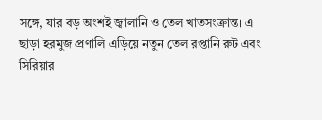সঙ্গে, যার বড় অংশই জ্বালানি ও তেল খাতসংক্রান্ত। এ ছাড়া হরমুজ প্রণালি এড়িয়ে নতুন তেল রপ্তানি রুট এবং সিরিয়ার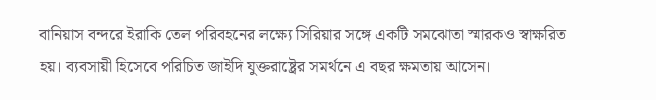বানিয়াস বন্দরে ইরাকি তেল পরিবহনের লক্ষ্যে সিরিয়ার সঙ্গে একটি সমঝোতা স্মারকও স্বাক্ষরিত হয়। ব্যবসায়ী হিসেবে পরিচিত জাইদি যুক্তরাষ্ট্রের সমর্থনে এ বছর ক্ষমতায় আসেন।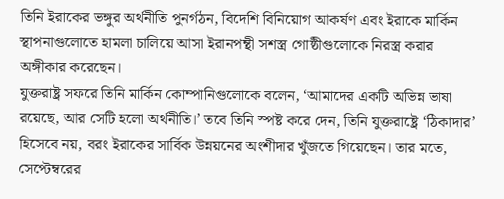তিনি ইরাকের ভঙ্গুর অর্থনীতি পুনর্গঠন, বিদেশি বিনিয়োগ আকর্ষণ এবং ইরাকে মার্কিন স্থাপনাগুলোতে হামলা চালিয়ে আসা ইরানপন্থী সশস্ত্র গোষ্ঠীগুলোকে নিরস্ত্র করার অঙ্গীকার করেছেন।
যুক্তরাষ্ট্র সফরে তিনি মার্কিন কোম্পানিগুলোকে বলেন, ‘আমাদের একটি অভিন্ন ভাষা রয়েছে, আর সেটি হলো অর্থনীতি।’ তবে তিনি স্পষ্ট করে দেন, তিনি যুক্তরাষ্ট্রে ‘ঠিকাদার’ হিসেবে নয়, বরং ইরাকের সার্বিক উন্নয়নের অংশীদার খুঁজতে গিয়েছেন। তার মতে, সেপ্টেম্বরের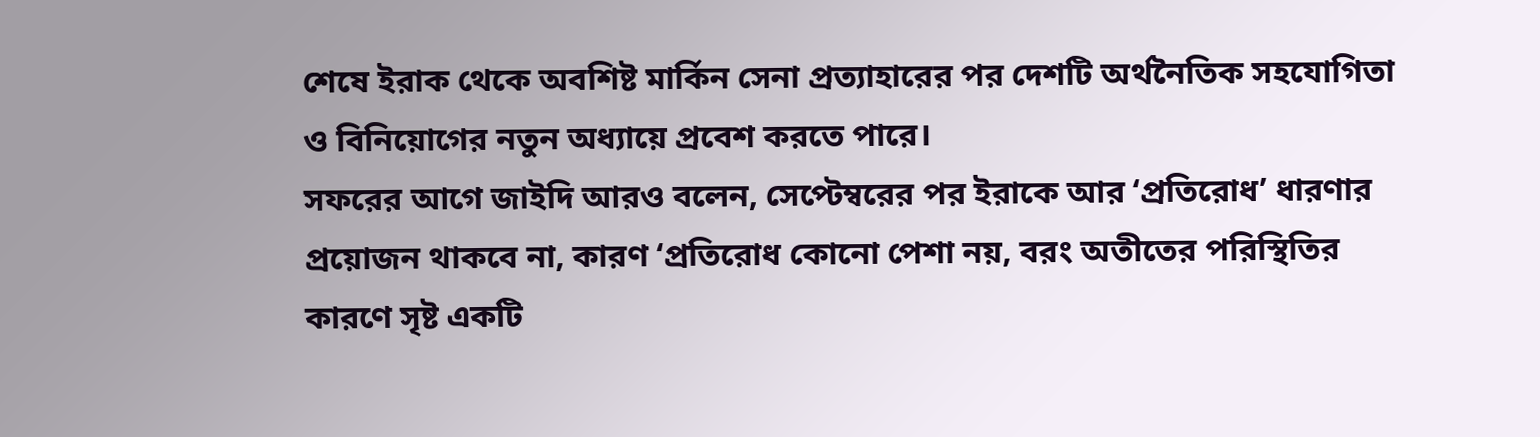শেষে ইরাক থেকে অবশিষ্ট মার্কিন সেনা প্রত্যাহারের পর দেশটি অর্থনৈতিক সহযোগিতা ও বিনিয়োগের নতুন অধ্যায়ে প্রবেশ করতে পারে।
সফরের আগে জাইদি আরও বলেন, সেপ্টেম্বরের পর ইরাকে আর ‘প্রতিরোধ’ ধারণার প্রয়োজন থাকবে না, কারণ ‘প্রতিরোধ কোনো পেশা নয়, বরং অতীতের পরিস্থিতির কারণে সৃষ্ট একটি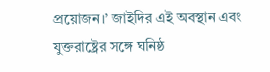প্রয়োজন।’ জাইদির এই অবস্থান এবং যুক্তরাষ্ট্রের সঙ্গে ঘনিষ্ঠ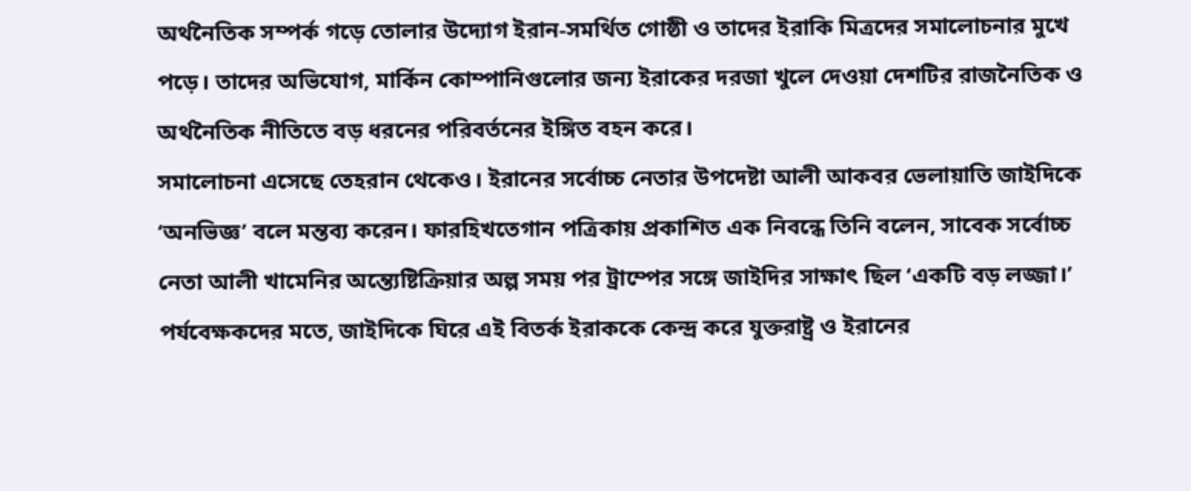অর্থনৈতিক সম্পর্ক গড়ে তোলার উদ্যোগ ইরান-সমর্থিত গোষ্ঠী ও তাদের ইরাকি মিত্রদের সমালোচনার মুখে পড়ে। তাদের অভিযোগ, মার্কিন কোম্পানিগুলোর জন্য ইরাকের দরজা খুলে দেওয়া দেশটির রাজনৈতিক ও অর্থনৈতিক নীতিতে বড় ধরনের পরিবর্তনের ইঙ্গিত বহন করে।
সমালোচনা এসেছে তেহরান থেকেও। ইরানের সর্বোচ্চ নেতার উপদেষ্টা আলী আকবর ভেলায়াতি জাইদিকে ‘অনভিজ্ঞ’ বলে মন্তব্য করেন। ফারহিখতেগান পত্রিকায় প্রকাশিত এক নিবন্ধে তিনি বলেন, সাবেক সর্বোচ্চ নেতা আলী খামেনির অন্ত্যেষ্টিক্রিয়ার অল্প সময় পর ট্রাম্পের সঙ্গে জাইদির সাক্ষাৎ ছিল ‘একটি বড় লজ্জা।’
পর্যবেক্ষকদের মতে, জাইদিকে ঘিরে এই বিতর্ক ইরাককে কেন্দ্র করে যুক্তরাষ্ট্র ও ইরানের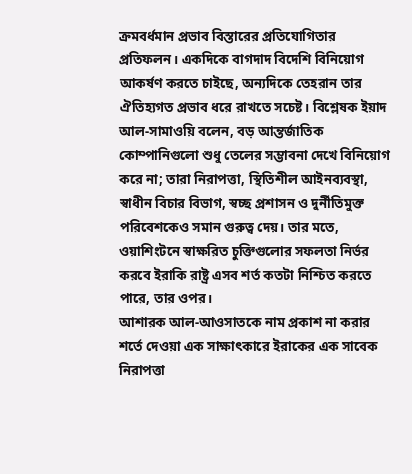ক্রমবর্ধমান প্রভাব বিস্তারের প্রতিযোগিতার প্রতিফলন। একদিকে বাগদাদ বিদেশি বিনিয়োগ আকর্ষণ করতে চাইছে, অন্যদিকে তেহরান তার ঐতিহ্যগত প্রভাব ধরে রাখতে সচেষ্ট। বিশ্লেষক ইয়াদ আল-সামাওয়ি বলেন, বড় আন্তর্জাতিক কোম্পানিগুলো শুধু তেলের সম্ভাবনা দেখে বিনিয়োগ করে না; তারা নিরাপত্তা, স্থিতিশীল আইনব্যবস্থা, স্বাধীন বিচার বিভাগ, স্বচ্ছ প্রশাসন ও দুর্নীতিমুক্ত পরিবেশকেও সমান গুরুত্ব দেয়। তার মতে, ওয়াশিংটনে স্বাক্ষরিত চুক্তিগুলোর সফলতা নির্ভর করবে ইরাকি রাষ্ট্র এসব শর্ত কতটা নিশ্চিত করতে পারে, তার ওপর।
আশারক আল-আওসাতকে নাম প্রকাশ না করার শর্তে দেওয়া এক সাক্ষাৎকারে ইরাকের এক সাবেক নিরাপত্তা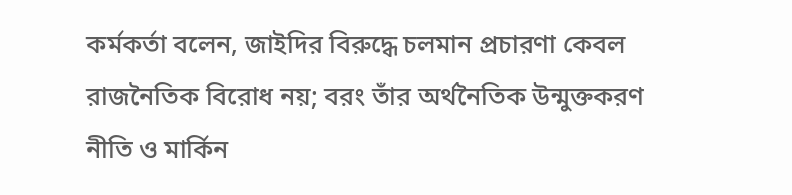কর্মকর্তা বলেন, জাইদির বিরুদ্ধে চলমান প্রচারণা কেবল রাজনৈতিক বিরোধ নয়; বরং তাঁর অর্থনৈতিক উন্মুক্তকরণ নীতি ও মার্কিন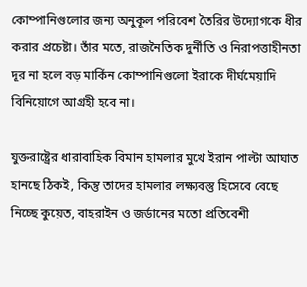কোম্পানিগুলোর জন্য অনুকূল পরিবেশ তৈরির উদ্যোগকে ধীর করার প্রচেষ্টা। তাঁর মতে, রাজনৈতিক দুর্নীতি ও নিরাপত্তাহীনতা দূর না হলে বড় মার্কিন কোম্পানিগুলো ইরাকে দীর্ঘমেয়াদি বিনিয়োগে আগ্রহী হবে না।

যুক্তরাষ্ট্রের ধারাবাহিক বিমান হামলার মুখে ইরান পাল্টা আঘাত হানছে ঠিকই, কিন্তু তাদের হামলার লক্ষ্যবস্তু হিসেবে বেছে নিচ্ছে কুয়েত, বাহরাইন ও জর্ডানের মতো প্রতিবেশী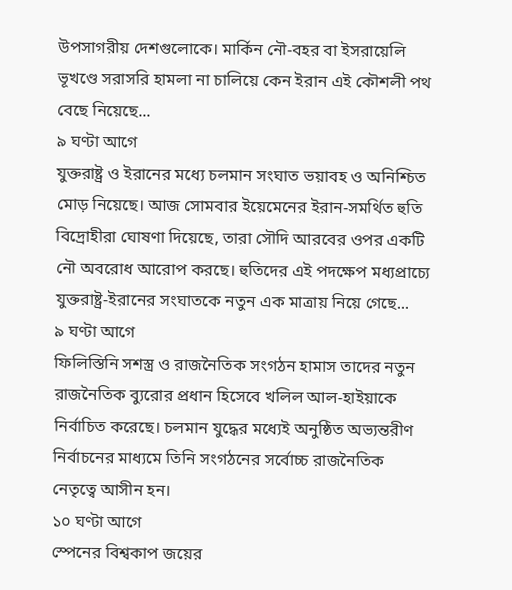উপসাগরীয় দেশগুলোকে। মার্কিন নৌ-বহর বা ইসরায়েলি ভূখণ্ডে সরাসরি হামলা না চালিয়ে কেন ইরান এই কৌশলী পথ বেছে নিয়েছে...
৯ ঘণ্টা আগে
যুক্তরাষ্ট্র ও ইরানের মধ্যে চলমান সংঘাত ভয়াবহ ও অনিশ্চিত মোড় নিয়েছে। আজ সোমবার ইয়েমেনের ইরান-সমর্থিত হুতি বিদ্রোহীরা ঘোষণা দিয়েছে, তারা সৌদি আরবের ওপর একটি নৌ অবরোধ আরোপ করছে। হুতিদের এই পদক্ষেপ মধ্যপ্রাচ্যে যুক্তরাষ্ট্র-ইরানের সংঘাতকে নতুন এক মাত্রায় নিয়ে গেছে...
৯ ঘণ্টা আগে
ফিলিস্তিনি সশস্ত্র ও রাজনৈতিক সংগঠন হামাস তাদের নতুন রাজনৈতিক ব্যুরোর প্রধান হিসেবে খলিল আল-হাইয়াকে নির্বাচিত করেছে। চলমান যুদ্ধের মধ্যেই অনুষ্ঠিত অভ্যন্তরীণ নির্বাচনের মাধ্যমে তিনি সংগঠনের সর্বোচ্চ রাজনৈতিক নেতৃত্বে আসীন হন।
১০ ঘণ্টা আগে
স্পেনের বিশ্বকাপ জয়ের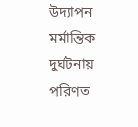উদ্যাপন মর্মান্তিক দুর্ঘটনায় পরিণত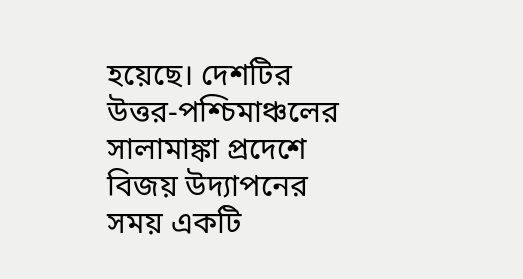হয়েছে। দেশটির উত্তর-পশ্চিমাঞ্চলের সালামাঙ্কা প্রদেশে বিজয় উদ্যাপনের সময় একটি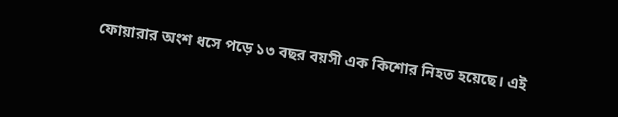ফোয়ারার অংশ ধসে পড়ে ১৩ বছর বয়সী এক কিশোর নিহত হয়েছে। এই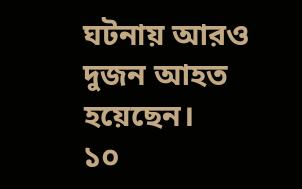ঘটনায় আরও দুজন আহত হয়েছেন।
১০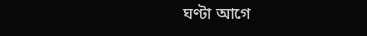ঘণ্টা আগে